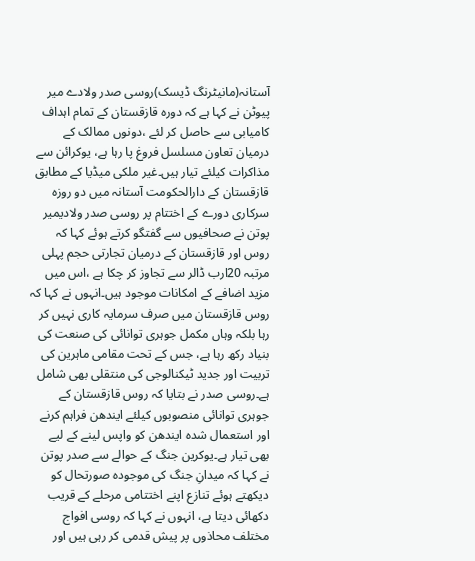آستانہ(مانیٹرنگ ڈیسک)روسی صدر ولادے میر پیوٹن نے کہا ہے کہ دورہ قازقستان کے تمام اہداف کامیابی سے حاصل کر لئے ،دونوں ممالک کے درمیان تعاون مسلسل فروغ پا رہا ہے، یوکرائن سے مذاکرات کیلئے تیار ہیں۔غیر ملکی میڈیا کے مطابق قازقستان کے دارالحکومت آستانہ میں دو روزہ سرکاری دورے کے اختتام پر روسی صدر ولادیمیر پوتن نے صحافیوں سے گفتگو کرتے ہوئے کہا کہ روس اور قازقستان کے درمیان تجارتی حجم پہلی مرتبہ 20ارب ڈالر سے تجاوز کر چکا ہے ،اس میں مزید اضافے کے امکانات موجود ہیں۔انہوں نے کہا کہ روس قازقستان میں صرف سرمایہ کاری نہیں کر رہا بلکہ وہاں مکمل جوہری توانائی کی صنعت کی بنیاد رکھ رہا ہے، جس کے تحت مقامی ماہرین کی تربیت اور جدید ٹیکنالوجی کی منتقلی بھی شامل ہے۔روسی صدر نے بتایا کہ روس قازقستان کے جوہری توانائی منصوبوں کیلئے ایندھن فراہم کرنے اور استعمال شدہ ایندھن کو واپس لینے کے لیے بھی تیار ہے۔یوکرین جنگ کے حوالے سے صدر پوتن نے کہا کہ میدانِ جنگ کی موجودہ صورتحال کو دیکھتے ہوئے تنازع اپنے اختتامی مرحلے کے قریب دکھائی دیتا ہے، انہوں نے کہا کہ روسی افواج مختلف محاذوں پر پیش قدمی کر رہی ہیں اور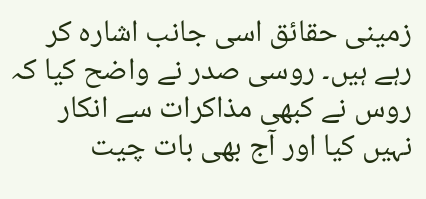زمینی حقائق اسی جانب اشارہ کر رہے ہیں۔ روسی صدر نے واضح کیا کہ روس نے کبھی مذاکرات سے انکار نہیں کیا اور آج بھی بات چیت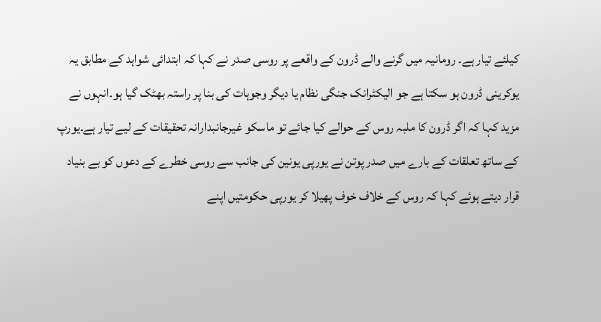کیلئے تیار ہے۔ رومانیہ میں گرنے والے ڈرون کے واقعے پر روسی صدر نے کہا کہ ابتدائی شواہد کے مطابق یہ یوکرینی ڈرون ہو سکتا ہے جو الیکٹرانک جنگی نظام یا دیگر وجوہات کی بنا پر راستہ بھٹک گیا ہو۔انہوں نے مزید کہا کہ اگر ڈرون کا ملبہ روس کے حوالے کیا جائے تو ماسکو غیرجانبدارانہ تحقیقات کے لیے تیار ہے۔یورپ کے ساتھ تعلقات کے بارے میں صدر پوتن نے یورپی یونین کی جانب سے روسی خطرے کے دعوں کو بے بنیاد قرار دیتے ہوئے کہا کہ روس کے خلاف خوف پھیلا کر یورپی حکومتیں اپنے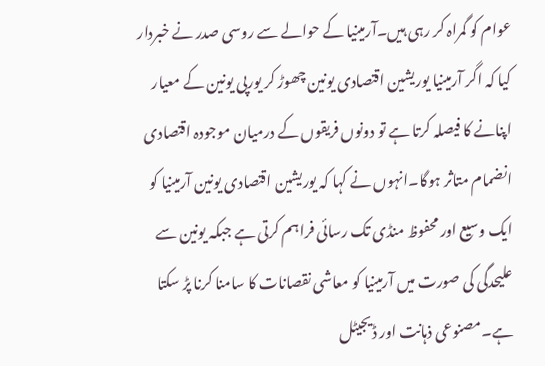عوام کو گمراہ کر رہی ہیں۔آرمینیا کے حوالے سے روسی صدر نے خبردار کیا کہ اگر آرمینیا یوریشین اقتصادی یونین چھوڑ کر یورپی یونین کے معیار اپنانے کا فیصلہ کرتا ہے تو دونوں فریقوں کے درمیان موجودہ اقتصادی انضمام متاثر ہوگا۔انہوں نے کہا کہ یوریشین اقتصادی یونین آرمینیا کو ایک وسیع اور محفوظ منڈی تک رسائی فراہم کرتی ہے جبکہ یونین سے علیحدگی کی صورت میں آرمینیا کو معاشی نقصانات کا سامنا کرنا پڑ سکتا ہے۔مصنوعی ذہانت اور ڈیجیٹل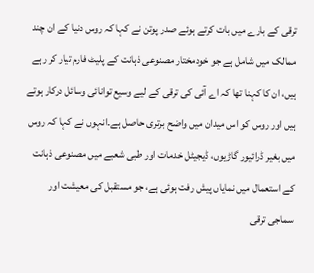ترقی کے بارے میں بات کرتے ہوئے صدر پوتن نے کہا کہ روس دنیا کے ان چند ممالک میں شامل ہے جو خودمختار مصنوعی ذہانت کے پلیٹ فارم تیار کر رہے ہیں، ان کا کہنا تھا کہ اے آئی کی ترقی کے لیے وسیع توانائی وسائل درکار ہوتے ہیں اور روس کو اس میدان میں واضح برتری حاصل ہے۔انہوں نے کہا کہ روس میں بغیر ڈرائیور گاڑیوں، ڈیجیٹل خدمات اور طبی شعبے میں مصنوعی ذہانت کے استعمال میں نمایاں پیش رفت ہوئی ہے، جو مستقبل کی معیشت اور سماجی ترقی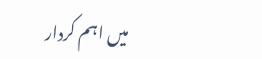میں اہم کردار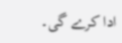ادا کرے گی۔